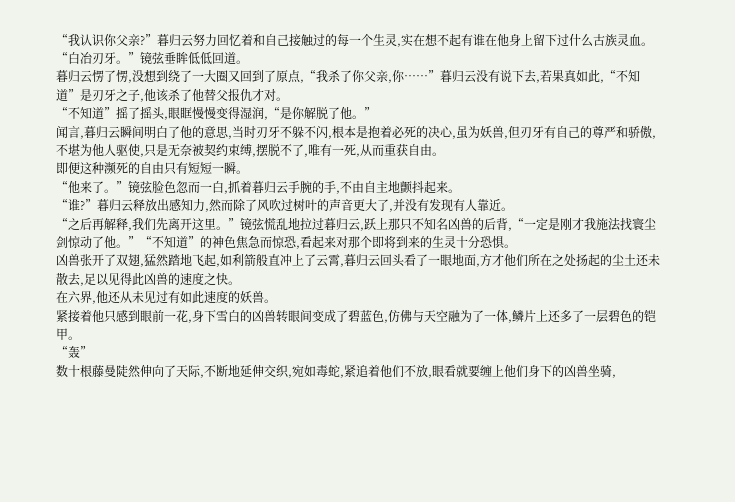“我认识你父亲?”暮归云努力回忆着和自己接触过的每一个生灵,实在想不起有谁在他身上留下过什么古族灵血。
“白冶刃牙。”镜弦垂眸低低回道。
暮归云愣了愣,没想到绕了一大圈又回到了原点,“我杀了你父亲,你……”暮归云没有说下去,若果真如此,“不知道”是刃牙之子,他该杀了他替父报仇才对。
“不知道”摇了摇头,眼眶慢慢变得湿润,“是你解脱了他。”
闻言,暮归云瞬间明白了他的意思,当时刃牙不躲不闪,根本是抱着必死的决心,虽为妖兽,但刃牙有自己的尊严和骄傲,不堪为他人驱使,只是无奈被契约束缚,摆脱不了,唯有一死,从而重获自由。
即便这种濒死的自由只有短短一瞬。
“他来了。”镜弦脸色忽而一白,抓着暮归云手腕的手,不由自主地颤抖起来。
“谁?”暮归云释放出感知力,然而除了风吹过树叶的声音更大了,并没有发现有人靠近。
“之后再解释,我们先离开这里。”镜弦慌乱地拉过暮归云,跃上那只不知名凶兽的后背,“一定是刚才我施法找寰尘剑惊动了他。”“不知道”的神色焦急而惊恐,看起来对那个即将到来的生灵十分恐惧。
凶兽张开了双翅,猛然踏地飞起,如利箭般直冲上了云霄,暮归云回头看了一眼地面,方才他们所在之处扬起的尘土还未散去,足以见得此凶兽的速度之快。
在六界,他还从未见过有如此速度的妖兽。
紧接着他只感到眼前一花,身下雪白的凶兽转眼间变成了碧蓝色,仿佛与天空融为了一体,鳞片上还多了一层碧色的铠甲。
“轰”
数十根藤曼陡然伸向了天际,不断地延伸交织,宛如毒蛇,紧追着他们不放,眼看就要缠上他们身下的凶兽坐骑,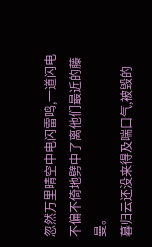忽然万里晴空中电闪雷鸣,一道闪电不偏不倚地劈中了离他们最近的藤曼。
暮归云还没来得及喘口气,被毁的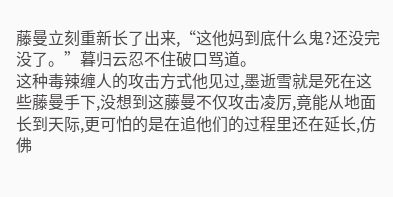藤曼立刻重新长了出来,“这他妈到底什么鬼?还没完没了。”暮归云忍不住破口骂道。
这种毒辣缠人的攻击方式他见过,墨逝雪就是死在这些藤曼手下,没想到这藤曼不仅攻击凌厉,竟能从地面长到天际,更可怕的是在追他们的过程里还在延长,仿佛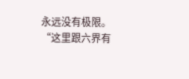永远没有极限。
“这里跟六界有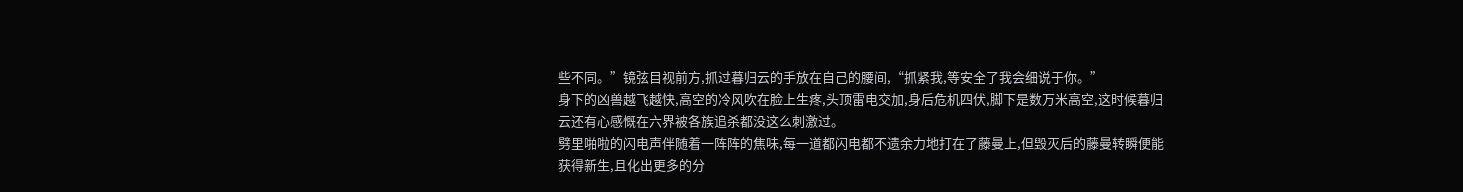些不同。”镜弦目视前方,抓过暮归云的手放在自己的腰间,“抓紧我,等安全了我会细说于你。”
身下的凶兽越飞越快,高空的冷风吹在脸上生疼,头顶雷电交加,身后危机四伏,脚下是数万米高空,这时候暮归云还有心感慨在六界被各族追杀都没这么刺激过。
劈里啪啦的闪电声伴随着一阵阵的焦味,每一道都闪电都不遗余力地打在了藤曼上,但毁灭后的藤曼转瞬便能获得新生,且化出更多的分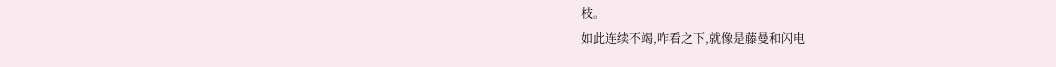枝。
如此连续不竭,咋看之下,就像是藤曼和闪电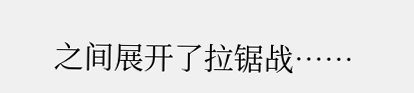之间展开了拉锯战……